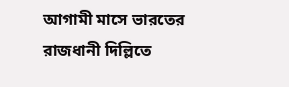আগামী মাসে ভারতের রাজধানী দিল্লিতে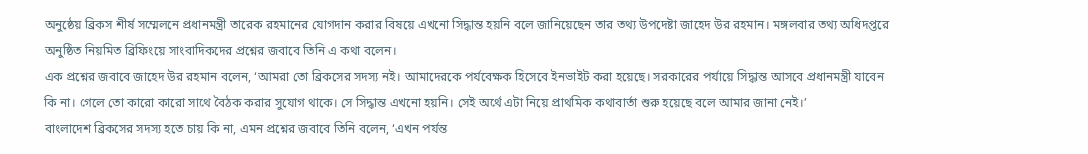অনুষ্ঠেয় ব্রিকস শীর্ষ সম্মেলনে প্রধানমন্ত্রী তারেক রহমানের যোগদান করার বিষয়ে এখনো সিদ্ধান্ত হয়নি বলে জানিয়েছেন তার তথ্য উপদেষ্টা জাহেদ উর রহমান। মঙ্গলবার তথ্য অধিদপ্তরে অনুষ্ঠিত নিয়মিত ব্রিফিংয়ে সাংবাদিকদের প্রশ্নের জবাবে তিনি এ কথা বলেন।
এক প্রশ্নের জবাবে জাহেদ উর রহমান বলেন, ‘আমরা তো ব্রিকসের সদস্য নই। আমাদেরকে পর্যবেক্ষক হিসেবে ইনভাইট করা হয়েছে। সরকারের পর্যায়ে সিদ্ধান্ত আসবে প্রধানমন্ত্রী যাবেন কি না। গেলে তো কারো কারো সাথে বৈঠক করার সুযোগ থাকে। সে সিদ্ধান্ত এখনো হয়নি। সেই অর্থে এটা নিয়ে প্রাথমিক কথাবার্তা শুরু হয়েছে বলে আমার জানা নেই।’
বাংলাদেশ ব্রিকসের সদস্য হতে চায় কি না, এমন প্রশ্নের জবাবে তিনি বলেন, ‘এখন পর্যন্ত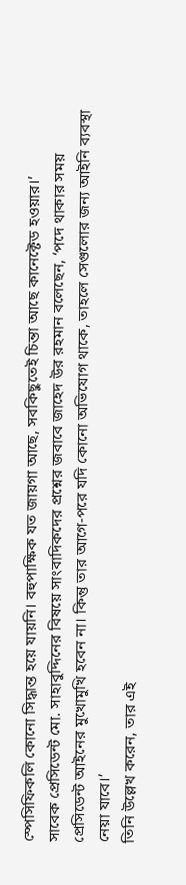স্পেসিফিকলি কোনো সিদ্ধান্ত হয়ে যায়নি। বহুপাক্ষিক যত জায়গা আছে, সবকিছুতেই চিন্তা আছে কানেক্টেড হওয়ার।’
সাবেক প্রেসিডেন্ট মো. সাহাবুদ্দিনের বিষয়ে সাংবাদিকদের প্রশ্নের জবাবে জাহেদ উর রহমান বলেছেন, ‘পদে থাকার সময় প্রেসিডেন্ট আইনের মুখোমুখি হবেন না। কিন্তু তার আগে-পরে যদি কোনো অভিযোগ থাকে, তাহলে সেগুলোর জন্য আইনি ব্যবস্থা নেয়া যাবে।’
তিনি উল্লেখ করেন, তার এই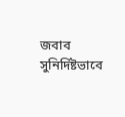জবাব সুনির্দিষ্টভাবে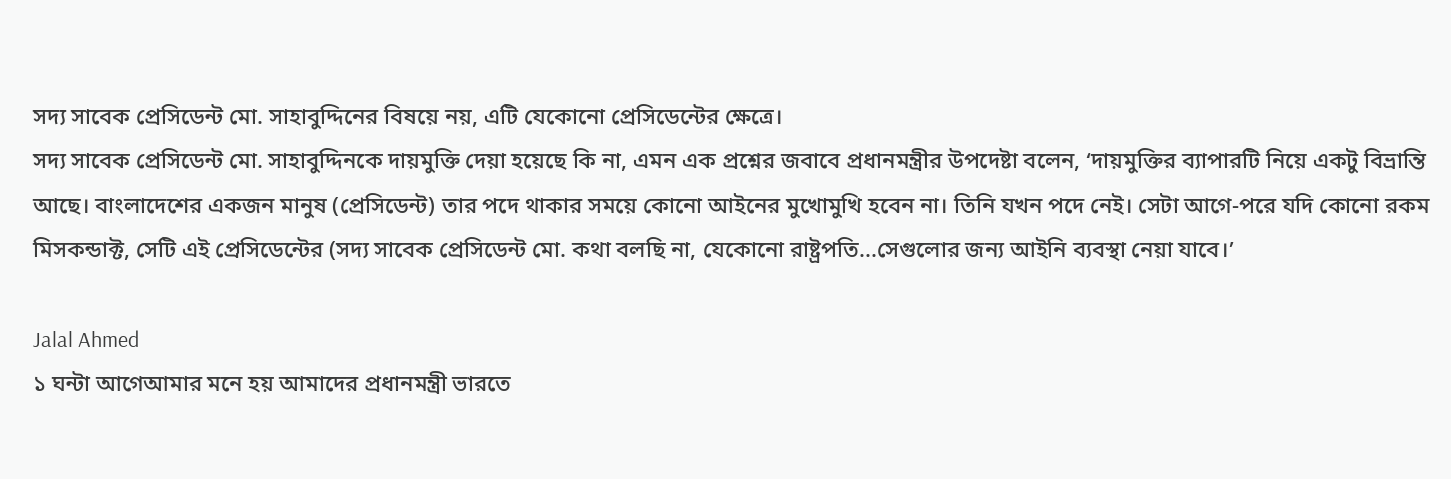সদ্য সাবেক প্রেসিডেন্ট মো. সাহাবুদ্দিনের বিষয়ে নয়, এটি যেকোনো প্রেসিডেন্টের ক্ষেত্রে।
সদ্য সাবেক প্রেসিডেন্ট মো. সাহাবুদ্দিনকে দায়মুক্তি দেয়া হয়েছে কি না, এমন এক প্রশ্নের জবাবে প্রধানমন্ত্রীর উপদেষ্টা বলেন, ‘দায়মুক্তির ব্যাপারটি নিয়ে একটু বিভ্রান্তি আছে। বাংলাদেশের একজন মানুষ (প্রেসিডেন্ট) তার পদে থাকার সময়ে কোনো আইনের মুখোমুখি হবেন না। তিনি যখন পদে নেই। সেটা আগে-পরে যদি কোনো রকম মিসকন্ডাক্ট, সেটি এই প্রেসিডেন্টের (সদ্য সাবেক প্রেসিডেন্ট মো. কথা বলছি না, যেকোনো রাষ্ট্রপতি...সেগুলোর জন্য আইনি ব্যবস্থা নেয়া যাবে।’

Jalal Ahmed
১ ঘন্টা আগেআমার মনে হয় আমাদের প্রধানমন্ত্রী ভারতে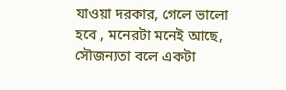যাওয়া দরকার, গেলে ভালো হবে , মনেরটা মনেই আছে, সৌজন্যতা বলে একটা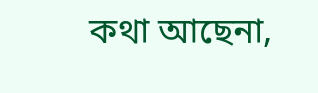কথা আছেনা,